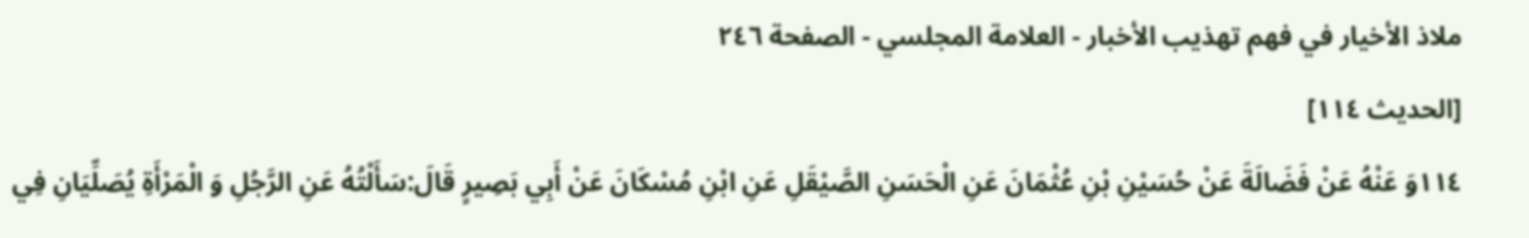ملاذ الأخيار في فهم تهذيب الأخبار - العلامة المجلسي - الصفحة ٢٤٦
[الحديث ١١٤]
١١٤وَ عَنْهُ عَنْ فَضَالَةَ عَنْ حُسَيْنِ بْنِ عُثْمَانَ عَنِ الْحَسَنِ الصَّيْقَلِ عَنِ ابْنِ مُسْكَانَ عَنْ أَبِي بَصِيرٍ قَالَ:سَأَلْتُهُ عَنِ الرَّجُلِ وَ الْمَرْأَةِ يُصَلِّيَانِ فِي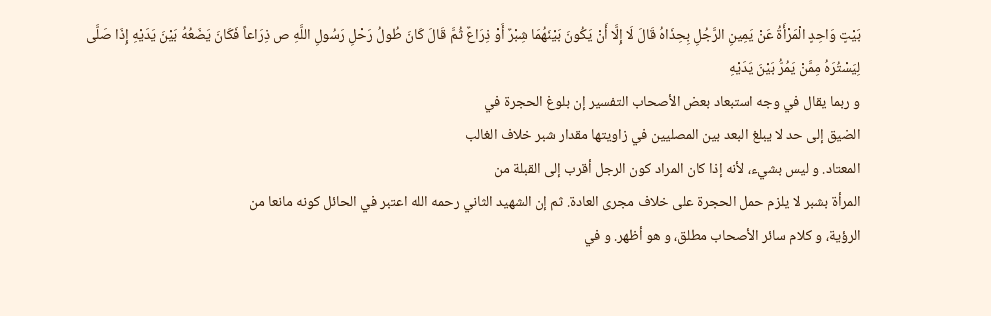بَيْتٍ وَاحِدٍ الْمَرْأَةُ عَنْ يَمِينِ الرَّجُلِ بِحِذَاهُ قَالَ لَا إِلَّا أَنْ يَكُونَ بَيْنَهُمَا شِبْرٌ أَوْ ذِرَاعٌ ثُمَّ قَالَ كَانَ طُولُ رَحْلِ رَسُولِ اللَّهِ ص ذِرَاعاً فَكَانَ يَضَعُهُ بَيْنَ يَدَيْهِ إِذَا صَلَّى لِيَسْتُرَهُ مِمَّنْ يَمُرُّ بَيْنَ يَدَيْهِ
و ربما يقال في وجه استبعاد بعض الأصحاب التفسير إن بلوغ الحجرة في
الضيق إلى حد لا يبلغ البعد بين المصليين في زاويتها مقدار شبر خلاف الغالب
المعتاد. و ليس بشيء، لأنه إذا كان المراد كون الرجل أقرب إلى القبلة من
المرأة بشبر لا يلزم حمل الحجرة على خلاف مجرى العادة. ثم إن الشهيد الثاني رحمه الله اعتبر في الحائل كونه مانعا من
الرؤية، و كلام سائر الأصحاب مطلق، و هو أظهر. و في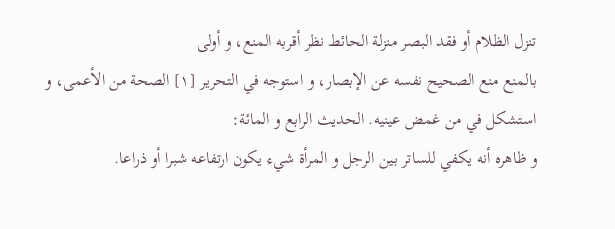تنزل الظلام أو فقد البصر منزلة الحائط نظر أقربه المنع، و أولى
بالمنع منع الصحيح نفسه عن الإبصار، و استوجه في التحرير [١] الصحة من الأعمى، و استشكل في من غمض عينيه. الحديث الرابع و المائة:
و ظاهره أنه يكفي للساتر بين الرجل و المرأة شيء يكون ارتفاعه شبرا أو ذراعا.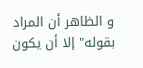و الظاهر أن المراد بقوله" إلا أن يكون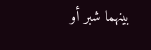بينهما شبر أو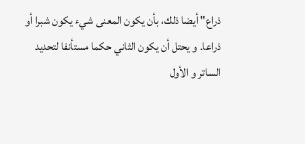ذراع" أيضا ذلك، بأن يكون المعنى شيء يكون شبرا أو ذراعا. و يحتل أن يكون الثاني حكما مستأنفا لتحديد الساتر و الأول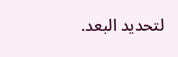لتحديد البعد.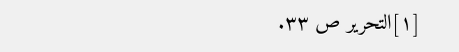[١]التحرير ص ٣٣.